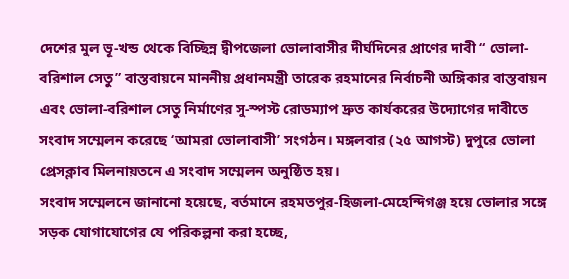দেশের মুল ভূ-খন্ড থেকে বিচ্ছিন্ন দ্বীপজেলা ভোলাবাসীর দীর্ঘদিনের প্রাণের দাবী “ ভোলা-বরিশাল সেতু” বাস্তবায়নে মাননীয় প্রধানমন্ত্রী তারেক রহমানের নির্বাচনী অঙ্গিকার বাস্তবায়ন এবং ভোলা-বরিশাল সেতু নির্মাণের সু-স্পস্ট রোডম্যাপ দ্রুত কার্যকরের উদ্যোগের দাবীতে সংবাদ সম্মেলন করেছে ‘আমরা ভোলাবাসী’ সংগঠন। মঙ্গলবার (২৫ আগস্ট) দুপুরে ভোলা প্রেসক্লাব মিলনায়তনে এ সংবাদ সম্মেলন অনুষ্ঠিত হয়।
সংবাদ সম্মেলনে জানানো হয়েছে, বর্তমানে রহমতপুর-হিজলা-মেহেন্দিগঞ্জ হয়ে ভোলার সঙ্গে সড়ক যোগাযোগের যে পরিকল্পনা করা হচ্ছে,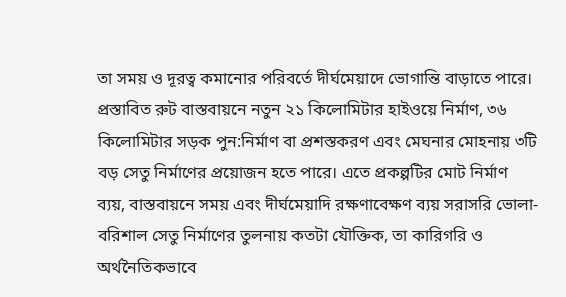তা সময় ও দূরত্ব কমানোর পরিবর্তে দীর্ঘমেয়াদে ভোগান্তি বাড়াতে পারে। প্রস্তাবিত রুট বাস্তবায়নে নতুন ২১ কিলোমিটার হাইওয়ে নির্মাণ, ৩৬ কিলোমিটার সড়ক পুন:নির্মাণ বা প্রশস্তকরণ এবং মেঘনার মোহনায় ৩টি বড় সেতু নির্মাণের প্রয়োজন হতে পারে। এতে প্রকল্পটির মোট নির্মাণ ব্যয়, বাস্তবায়নে সময় এবং দীর্ঘমেয়াদি রক্ষণাবেক্ষণ ব্যয় সরাসরি ভোলা-বরিশাল সেতু নির্মাণের তুলনায় কতটা যৌক্তিক, তা কারিগরি ও অর্থনৈতিকভাবে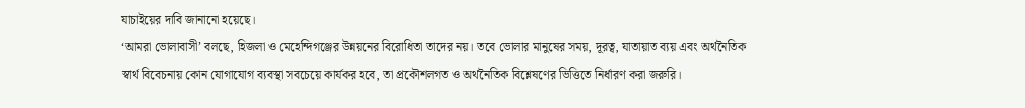যাচাইয়ের দাবি জানানো হয়েছে।
‘আমরা ভোলাবাসী’ বলছে, হিজলা ও মেহেন্দিগঞ্জের উন্নয়নের বিরোধিতা তাদের নয়। তবে ভোলার মানুষের সময়, দূরত্ব, যাতায়াত ব্যয় এবং অর্থনৈতিক স্বার্থ বিবেচনায় কোন যোগাযোগ ব্যবস্থা সবচেয়ে কার্যকর হবে, তা প্রকৌশলগত ও অর্থনৈতিক বিশ্লেষণের ভিত্তিতে নির্ধারণ করা জরুরি।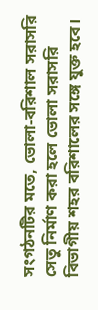সংগঠনটির মতে, ভোলা-বরিশাল সরাসরি সেতু নির্মাণ করা হলে ভোলা সরাসরি বিভাগীয় শহর বরিশালের সঙ্গে যুক্ত হবে।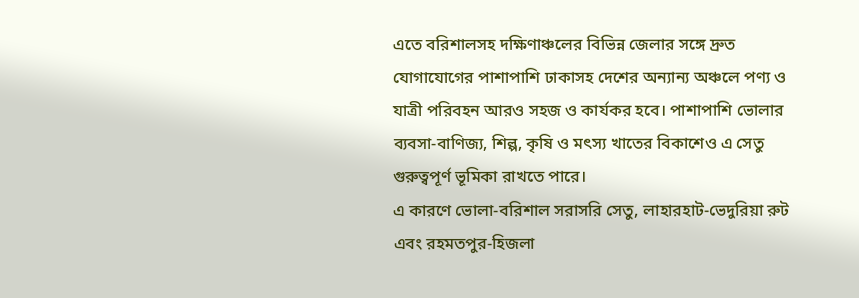এতে বরিশালসহ দক্ষিণাঞ্চলের বিভিন্ন জেলার সঙ্গে দ্রুত যোগাযোগের পাশাপাশি ঢাকাসহ দেশের অন্যান্য অঞ্চলে পণ্য ও যাত্রী পরিবহন আরও সহজ ও কার্যকর হবে। পাশাপাশি ভোলার ব্যবসা-বাণিজ্য, শিল্প, কৃষি ও মৎস্য খাতের বিকাশেও এ সেতু গুরুত্বপূর্ণ ভূমিকা রাখতে পারে।
এ কারণে ভোলা-বরিশাল সরাসরি সেতু, লাহারহাট-ভেদুরিয়া রুট এবং রহমতপুর-হিজলা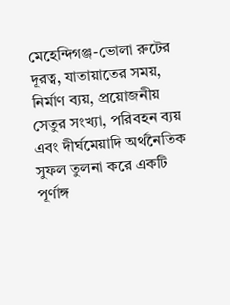মেহেন্দিগঞ্জ-ভোলা রুটের দূরত্ব, যাতায়াতের সময়, নির্মাণ ব্যয়, প্রয়োজনীয় সেতুর সংখ্যা, পরিবহন ব্যয় এবং দীর্ঘমেয়াদি অর্থনৈতিক সুফল তুলনা করে একটি পূর্ণাঙ্গ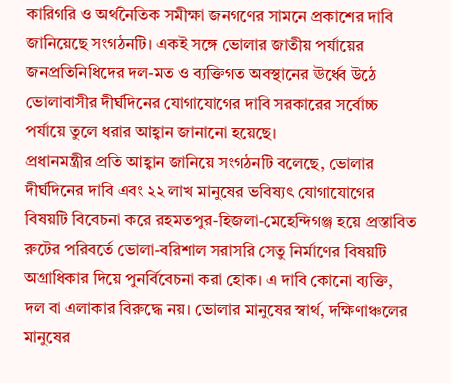কারিগরি ও অর্থনৈতিক সমীক্ষা জনগণের সামনে প্রকাশের দাবি জানিয়েছে সংগঠনটি। একই সঙ্গে ভোলার জাতীয় পর্যায়ের জনপ্রতিনিধিদের দল-মত ও ব্যক্তিগত অবস্থানের ঊর্ধ্বে উঠে ভোলাবাসীর দীর্ঘদিনের যোগাযোগের দাবি সরকারের সর্বোচ্চ পর্যায়ে তুলে ধরার আহ্বান জানানো হয়েছে।
প্রধানমন্ত্রীর প্রতি আহ্বান জানিয়ে সংগঠনটি বলেছে, ভোলার দীর্ঘদিনের দাবি এবং ২২ লাখ মানুষের ভবিষ্যৎ যোগাযোগের বিষয়টি বিবেচনা করে রহমতপুর-হিজলা-মেহেন্দিগঞ্জ হয়ে প্রস্তাবিত রুটের পরিবর্তে ভোলা-বরিশাল সরাসরি সেতু নির্মাণের বিষয়টি অগ্রাধিকার দিয়ে পুনর্বিবেচনা করা হোক। এ দাবি কোনো ব্যক্তি, দল বা এলাকার বিরুদ্ধে নয়। ভোলার মানুষের স্বার্থ, দক্ষিণাঞ্চলের মানুষের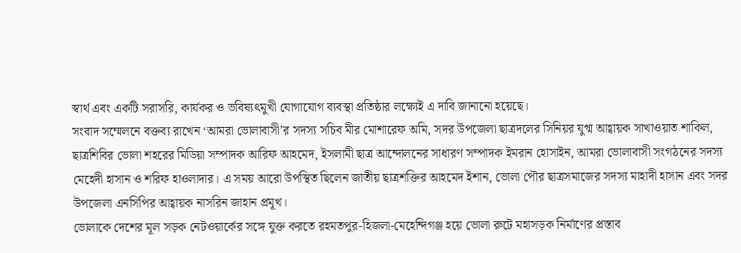স্বার্থ এবং একটি সরাসরি, কার্যকর ও ভবিষ্যৎমুখী যোগাযোগ ব্যবস্থা প্রতিষ্ঠার লক্ষ্যেই এ দাবি জানানো হয়েছে।
সংবাদ সম্মেলনে বক্তব্য রাখেন ‘আমরা ভোলাবাসী’র সদস্য সচিব মীর মোশারেফ অমি, সদর উপজেলা ছাত্রদলের সিনিয়র যুগ্ম আহ্বায়ক সাখাওয়াত শাকিল, ছাত্রশিবির ভোলা শহরের মিডিয়া সম্পাদক আরিফ আহমেদ, ইসলামী ছাত্র আন্দোলনের সাধারণ সম্পাদক ইমরান হোসাইন, আমরা ভোলাবাসী সংগঠনের সদস্য মেহেদী হাসান ও শরিফ হাওলাদার। এ সময় আরো উপস্থিত ছিলেন জাতীয় ছাত্রশক্তির আহমেদ ইশান, ভোলা পৌর ছাত্রসমাজের সদস্য মাহাদী হাসান এবং সদর উপজেলা এনসিপির আহ্বায়ক নাসরিন জাহান প্রমূখ।
ভোলাকে দেশের মূল সড়ক নেটওয়ার্কের সঙ্গে যুক্ত করতে রহমতপুর-হিজলা-মেহেন্দিগঞ্জ হয়ে ভোলা রুটে মহাসড়ক নির্মাণের প্রস্তাব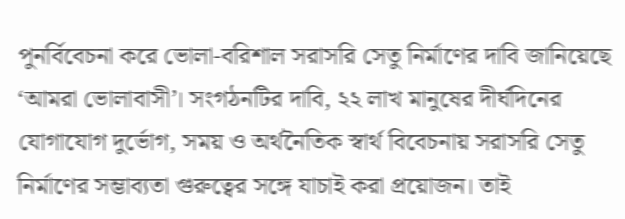পুনর্বিবেচনা করে ভোলা-বরিশাল সরাসরি সেতু নির্মাণের দাবি জানিয়েছে ‘আমরা ভোলাবাসী’। সংগঠনটির দাবি, ২২ লাখ মানুষের দীর্ঘদিনের যোগাযোগ দুর্ভোগ, সময় ও অর্থনৈতিক স্বার্থ বিবেচনায় সরাসরি সেতু নির্মাণের সম্ভাব্যতা গুরুত্বের সঙ্গে যাচাই করা প্রয়োজন। তাই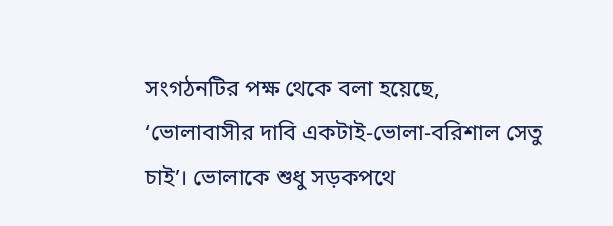সংগঠনটির পক্ষ থেকে বলা হয়েছে, ‘ভোলাবাসীর দাবি একটাই-ভোলা-বরিশাল সেতু চাই’। ভোলাকে শুধু সড়কপথে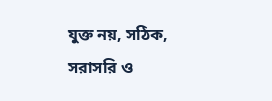যুক্ত নয়, সঠিক, সরাসরি ও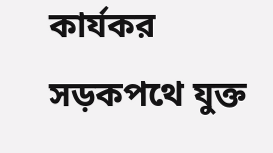কার্যকর সড়কপথে যুক্ত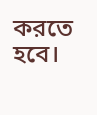করতে হবে।